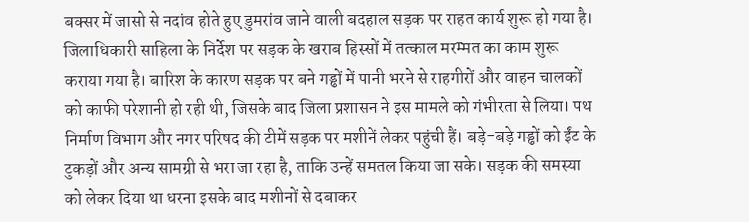बक्सर में जासो से नदांव होते हुए डुमरांव जाने वाली बदहाल सड़क पर राहत कार्य शुरू हो गया है। जिलाधिकारी साहिला के निर्देश पर सड़क के खराब हिस्सों में तत्काल मरम्मत का काम शुरू कराया गया है। बारिश के कारण सड़क पर बने गड्ढों में पानी भरने से राहगीरों और वाहन चालकों को काफी परेशानी हो रही थी, जिसके बाद जिला प्रशासन ने इस मामले को गंभीरता से लिया। पथ निर्माण विभाग और नगर परिषद की टीमें सड़क पर मशीनें लेकर पहुंची हैं। बड़े-बड़े गड्ढों को ईंट के टुकड़ों और अन्य सामग्री से भरा जा रहा है, ताकि उन्हें समतल किया जा सके। सड़क की समस्या को लेकर दिया था धरना इसके बाद मशीनों से दबाकर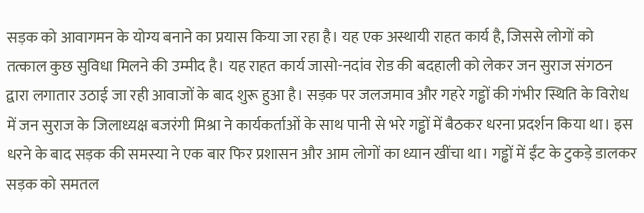सड़क को आवागमन के योग्य बनाने का प्रयास किया जा रहा है। यह एक अस्थायी राहत कार्य है, जिससे लोगों को तत्काल कुछ सुविधा मिलने की उम्मीद है। यह राहत कार्य जासो-नदांव रोड की बदहाली को लेकर जन सुराज संगठन द्वारा लगातार उठाई जा रही आवाजों के बाद शुरू हुआ है। सड़क पर जलजमाव और गहरे गड्ढों की गंभीर स्थिति के विरोध में जन सुराज के जिलाध्यक्ष बजरंगी मिश्रा ने कार्यकर्ताओं के साथ पानी से भरे गड्ढों में बैठकर धरना प्रदर्शन किया था। इस धरने के बाद सड़क की समस्या ने एक बार फिर प्रशासन और आम लोगों का ध्यान खींचा था। गड्ढों में ईंट के टुकड़े डालकर सड़क को समतल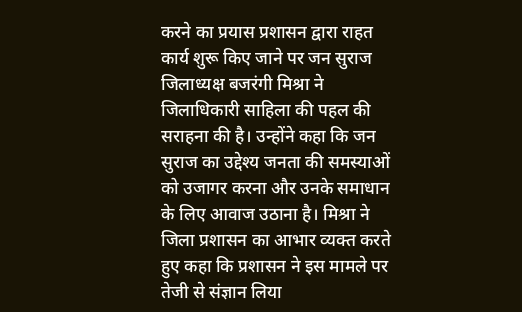करने का प्रयास प्रशासन द्वारा राहत कार्य शुरू किए जाने पर जन सुराज जिलाध्यक्ष बजरंगी मिश्रा ने जिलाधिकारी साहिला की पहल की सराहना की है। उन्होंने कहा कि जन सुराज का उद्देश्य जनता की समस्याओं को उजागर करना और उनके समाधान के लिए आवाज उठाना है। मिश्रा ने जिला प्रशासन का आभार व्यक्त करते हुए कहा कि प्रशासन ने इस मामले पर तेजी से संज्ञान लिया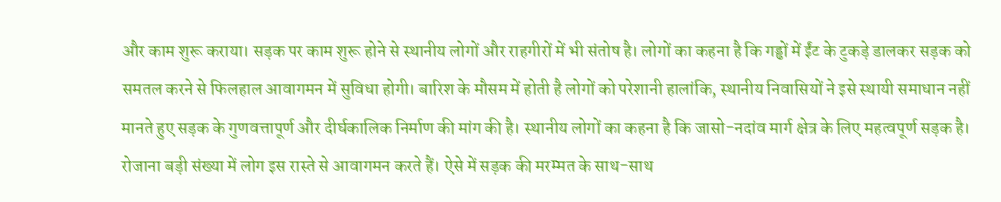और काम शुरू कराया। सड़क पर काम शुरू होने से स्थानीय लोगों और राहगीरों में भी संतोष है। लोगों का कहना है कि गड्ढों में ईंट के टुकड़े डालकर सड़क को समतल करने से फिलहाल आवागमन में सुविधा होगी। बारिश के मौसम में होती है लोगों को परेशानी हालांकि, स्थानीय निवासियों ने इसे स्थायी समाधान नहीं मानते हुए सड़क के गुणवत्तापूर्ण और दीर्घकालिक निर्माण की मांग की है। स्थानीय लोगों का कहना है कि जासो-नदांव मार्ग क्षेत्र के लिए महत्वपूर्ण सड़क है। रोजाना बड़ी संख्या में लोग इस रास्ते से आवागमन करते हैं। ऐसे में सड़क की मरम्मत के साथ-साथ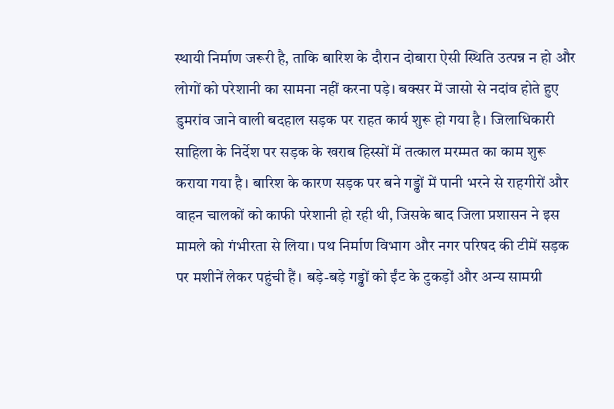स्थायी निर्माण जरूरी है, ताकि बारिश के दौरान दोबारा ऐसी स्थिति उत्पन्न न हो और लोगों को परेशानी का सामना नहीं करना पड़े। बक्सर में जासो से नदांव होते हुए डुमरांव जाने वाली बदहाल सड़क पर राहत कार्य शुरू हो गया है। जिलाधिकारी साहिला के निर्देश पर सड़क के खराब हिस्सों में तत्काल मरम्मत का काम शुरू कराया गया है। बारिश के कारण सड़क पर बने गड्ढों में पानी भरने से राहगीरों और वाहन चालकों को काफी परेशानी हो रही थी, जिसके बाद जिला प्रशासन ने इस मामले को गंभीरता से लिया। पथ निर्माण विभाग और नगर परिषद की टीमें सड़क पर मशीनें लेकर पहुंची हैं। बड़े-बड़े गड्ढों को ईंट के टुकड़ों और अन्य सामग्री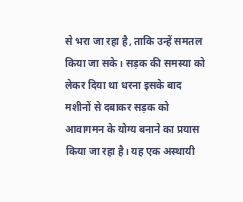से भरा जा रहा है, ताकि उन्हें समतल किया जा सके। सड़क की समस्या को लेकर दिया था धरना इसके बाद मशीनों से दबाकर सड़क को आवागमन के योग्य बनाने का प्रयास किया जा रहा है। यह एक अस्थायी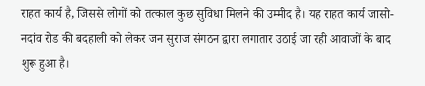राहत कार्य है, जिससे लोगों को तत्काल कुछ सुविधा मिलने की उम्मीद है। यह राहत कार्य जासो-नदांव रोड की बदहाली को लेकर जन सुराज संगठन द्वारा लगातार उठाई जा रही आवाजों के बाद शुरू हुआ है।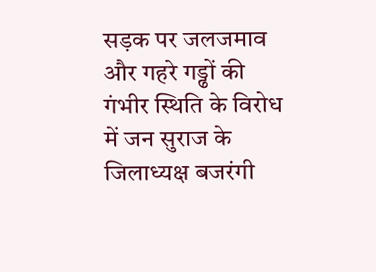सड़क पर जलजमाव और गहरे गड्ढों की गंभीर स्थिति के विरोध में जन सुराज के जिलाध्यक्ष बजरंगी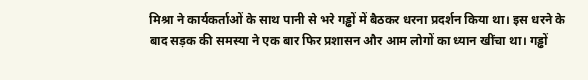मिश्रा ने कार्यकर्ताओं के साथ पानी से भरे गड्ढों में बैठकर धरना प्रदर्शन किया था। इस धरने के बाद सड़क की समस्या ने एक बार फिर प्रशासन और आम लोगों का ध्यान खींचा था। गड्ढों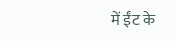में ईंट के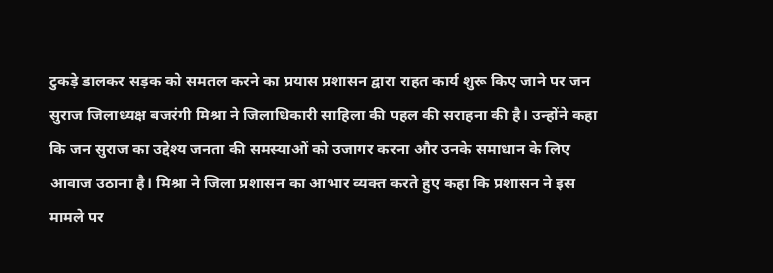टुकड़े डालकर सड़क को समतल करने का प्रयास प्रशासन द्वारा राहत कार्य शुरू किए जाने पर जन सुराज जिलाध्यक्ष बजरंगी मिश्रा ने जिलाधिकारी साहिला की पहल की सराहना की है। उन्होंने कहा कि जन सुराज का उद्देश्य जनता की समस्याओं को उजागर करना और उनके समाधान के लिए आवाज उठाना है। मिश्रा ने जिला प्रशासन का आभार व्यक्त करते हुए कहा कि प्रशासन ने इस मामले पर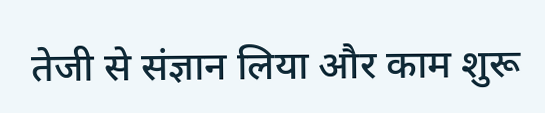तेजी से संज्ञान लिया और काम शुरू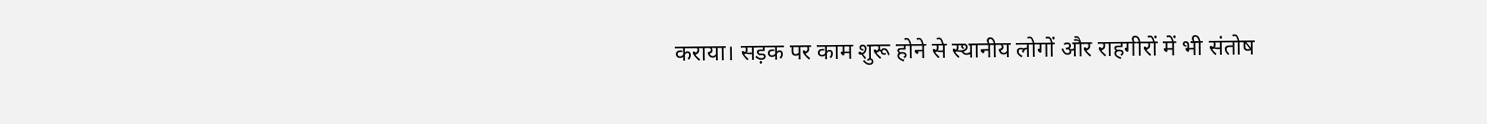कराया। सड़क पर काम शुरू होने से स्थानीय लोगों और राहगीरों में भी संतोष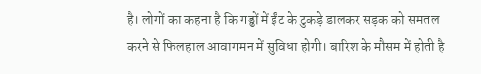है। लोगों का कहना है कि गड्ढों में ईंट के टुकड़े डालकर सड़क को समतल करने से फिलहाल आवागमन में सुविधा होगी। बारिश के मौसम में होती है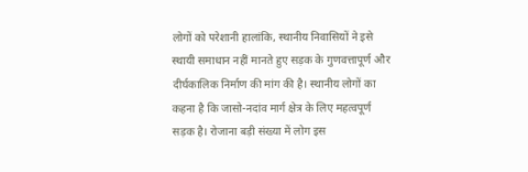लोगों को परेशानी हालांकि, स्थानीय निवासियों ने इसे स्थायी समाधान नहीं मानते हुए सड़क के गुणवत्तापूर्ण और दीर्घकालिक निर्माण की मांग की है। स्थानीय लोगों का कहना है कि जासो-नदांव मार्ग क्षेत्र के लिए महत्वपूर्ण सड़क है। रोजाना बड़ी संख्या में लोग इस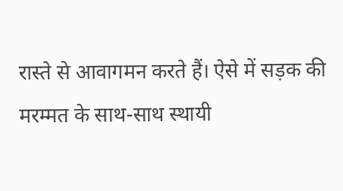रास्ते से आवागमन करते हैं। ऐसे में सड़क की मरम्मत के साथ-साथ स्थायी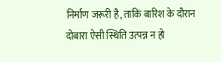निर्माण जरूरी है, ताकि बारिश के दौरान दोबारा ऐसी स्थिति उत्पन्न न हो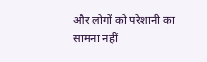और लोगों को परेशानी का सामना नहीं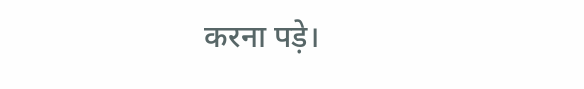करना पड़े।